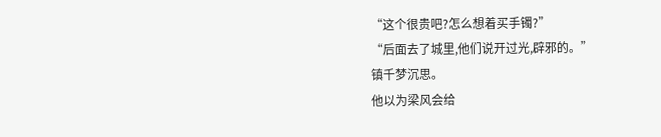“这个很贵吧?怎么想着买手镯?”
“后面去了城里,他们说开过光,辟邪的。”
镇千梦沉思。
他以为梁风会给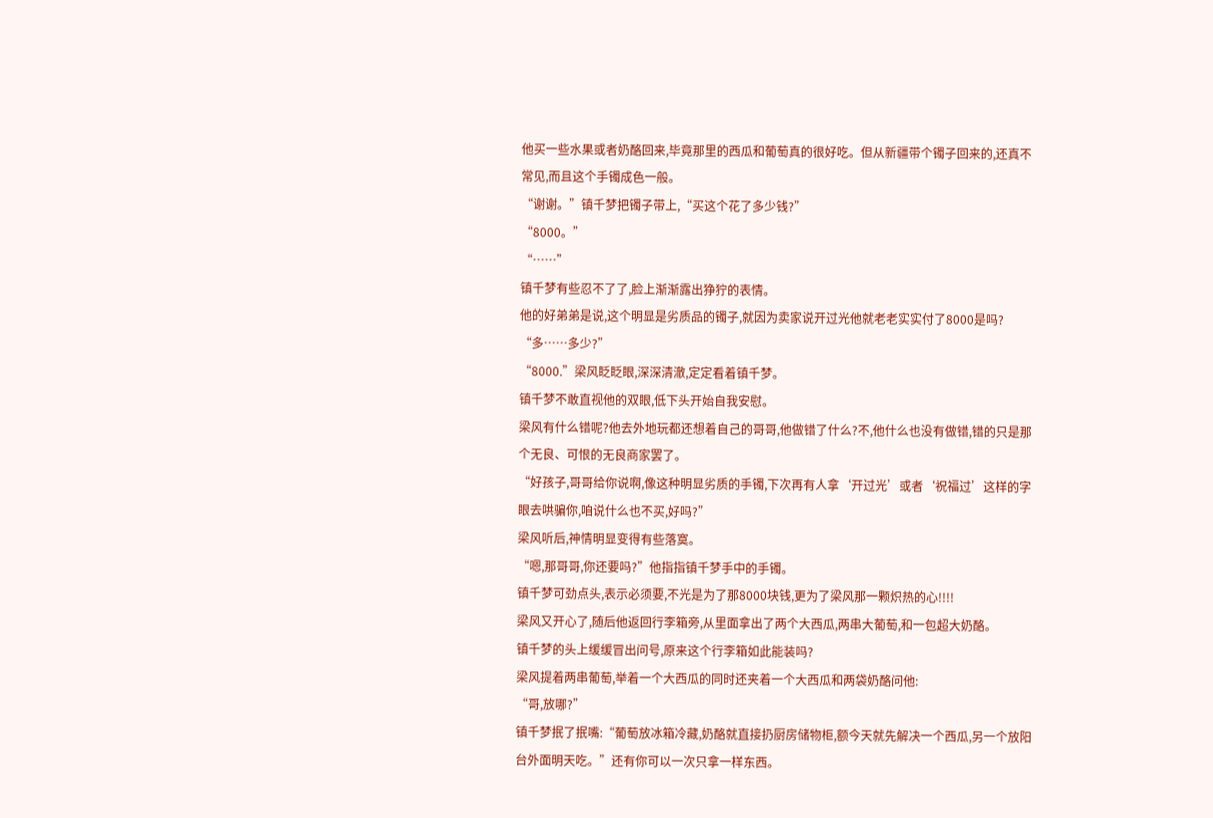他买一些水果或者奶酪回来,毕竟那里的西瓜和葡萄真的很好吃。但从新疆带个镯子回来的,还真不常见,而且这个手镯成色一般。
“谢谢。”镇千梦把镯子带上,“买这个花了多少钱?”
“8000。”
“……”
镇千梦有些忍不了了,脸上渐渐露出狰狞的表情。
他的好弟弟是说,这个明显是劣质品的镯子,就因为卖家说开过光他就老老实实付了8000是吗?
“多……多少?”
“8000.”梁风眨眨眼,深深清澈,定定看着镇千梦。
镇千梦不敢直视他的双眼,低下头开始自我安慰。
梁风有什么错呢?他去外地玩都还想着自己的哥哥,他做错了什么?不,他什么也没有做错,错的只是那个无良、可恨的无良商家罢了。
“好孩子,哥哥给你说啊,像这种明显劣质的手镯,下次再有人拿‘开过光’或者‘祝福过’这样的字眼去哄骗你,咱说什么也不买,好吗?”
梁风听后,神情明显变得有些落寞。
“嗯,那哥哥,你还要吗?”他指指镇千梦手中的手镯。
镇千梦可劲点头,表示必须要,不光是为了那8000块钱,更为了梁风那一颗炽热的心!!!!
梁风又开心了,随后他返回行李箱旁,从里面拿出了两个大西瓜,两串大葡萄,和一包超大奶酪。
镇千梦的头上缓缓冒出问号,原来这个行李箱如此能装吗?
梁风提着两串葡萄,举着一个大西瓜的同时还夹着一个大西瓜和两袋奶酪问他:
“哥,放哪?”
镇千梦抿了抿嘴:“葡萄放冰箱冷藏,奶酪就直接扔厨房储物柜,额今天就先解决一个西瓜,另一个放阳台外面明天吃。”还有你可以一次只拿一样东西。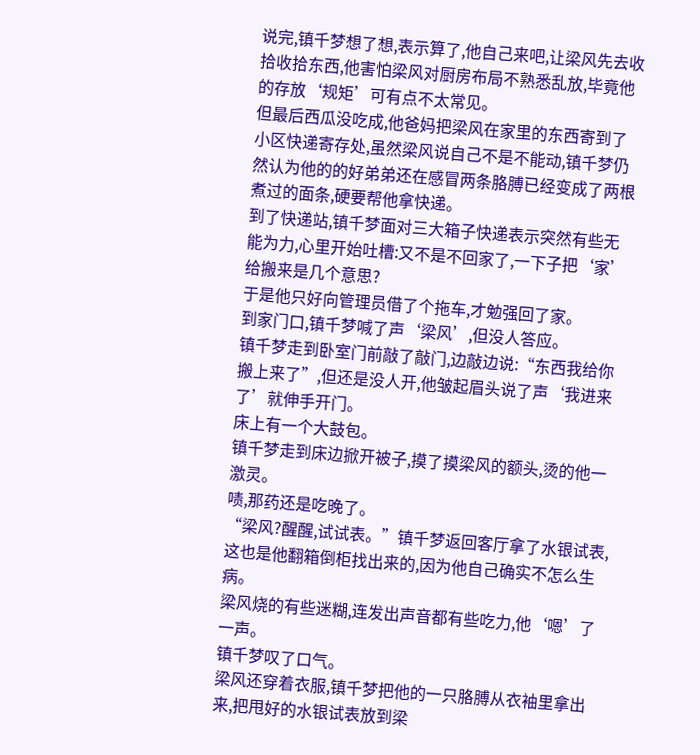说完,镇千梦想了想,表示算了,他自己来吧,让梁风先去收拾收拾东西,他害怕梁风对厨房布局不熟悉乱放,毕竟他的存放‘规矩’可有点不太常见。
但最后西瓜没吃成,他爸妈把梁风在家里的东西寄到了小区快递寄存处,虽然梁风说自己不是不能动,镇千梦仍然认为他的的好弟弟还在感冒两条胳膊已经变成了两根煮过的面条,硬要帮他拿快递。
到了快递站,镇千梦面对三大箱子快递表示突然有些无能为力,心里开始吐槽:又不是不回家了,一下子把‘家’给搬来是几个意思?
于是他只好向管理员借了个拖车,才勉强回了家。
到家门口,镇千梦喊了声‘梁风’,但没人答应。
镇千梦走到卧室门前敲了敲门,边敲边说:“东西我给你搬上来了”,但还是没人开,他皱起眉头说了声‘我进来了’就伸手开门。
床上有一个大鼓包。
镇千梦走到床边掀开被子,摸了摸梁风的额头,烫的他一激灵。
啧,那药还是吃晚了。
“梁风?醒醒,试试表。”镇千梦返回客厅拿了水银试表,这也是他翻箱倒柜找出来的,因为他自己确实不怎么生病。
梁风烧的有些迷糊,连发出声音都有些吃力,他‘嗯’了一声。
镇千梦叹了口气。
梁风还穿着衣服,镇千梦把他的一只胳膊从衣袖里拿出来,把甩好的水银试表放到梁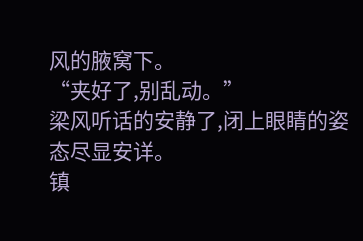风的腋窝下。
“夹好了,别乱动。”
梁风听话的安静了,闭上眼睛的姿态尽显安详。
镇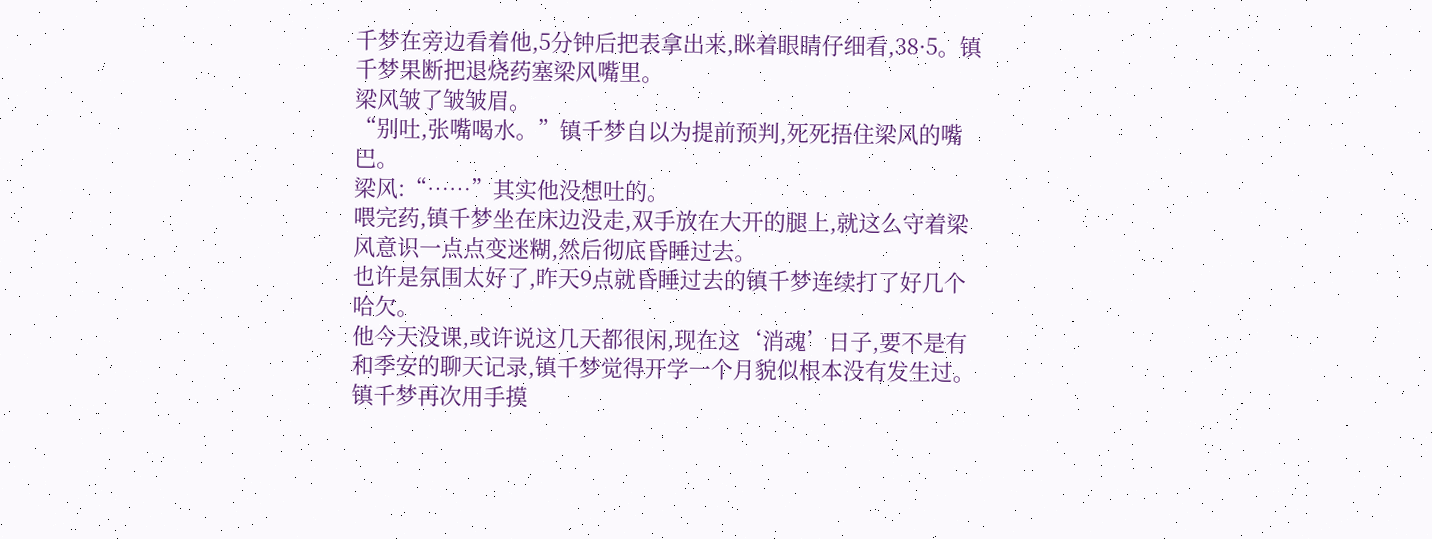千梦在旁边看着他,5分钟后把表拿出来,眯着眼睛仔细看,38·5。镇千梦果断把退烧药塞梁风嘴里。
梁风皱了皱皱眉。
“别吐,张嘴喝水。”镇千梦自以为提前预判,死死捂住梁风的嘴巴。
梁风:“……”其实他没想吐的。
喂完药,镇千梦坐在床边没走,双手放在大开的腿上,就这么守着梁风意识一点点变迷糊,然后彻底昏睡过去。
也许是氛围太好了,昨天9点就昏睡过去的镇千梦连续打了好几个哈欠。
他今天没课,或许说这几天都很闲,现在这‘消魂’日子,要不是有和季安的聊天记录,镇千梦觉得开学一个月貌似根本没有发生过。
镇千梦再次用手摸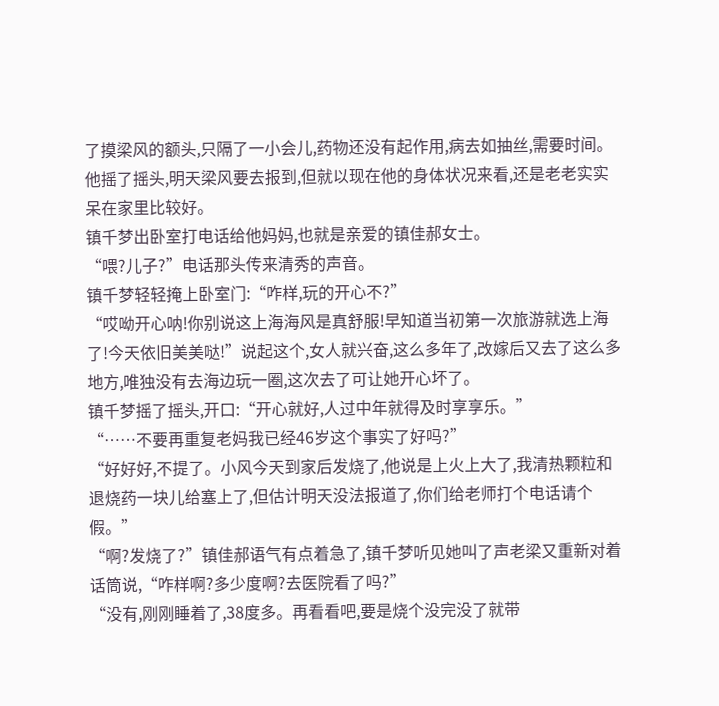了摸梁风的额头,只隔了一小会儿,药物还没有起作用,病去如抽丝,需要时间。
他摇了摇头,明天梁风要去报到,但就以现在他的身体状况来看,还是老老实实呆在家里比较好。
镇千梦出卧室打电话给他妈妈,也就是亲爱的镇佳郝女士。
“喂?儿子?”电话那头传来清秀的声音。
镇千梦轻轻掩上卧室门:“咋样,玩的开心不?”
“哎呦开心呐!你别说这上海海风是真舒服!早知道当初第一次旅游就选上海了!今天依旧美美哒!”说起这个,女人就兴奋,这么多年了,改嫁后又去了这么多地方,唯独没有去海边玩一圈,这次去了可让她开心坏了。
镇千梦摇了摇头,开口:“开心就好,人过中年就得及时享享乐。”
“……不要再重复老妈我已经46岁这个事实了好吗?”
“好好好,不提了。小风今天到家后发烧了,他说是上火上大了,我清热颗粒和退烧药一块儿给塞上了,但估计明天没法报道了,你们给老师打个电话请个假。”
“啊?发烧了?”镇佳郝语气有点着急了,镇千梦听见她叫了声老梁又重新对着话筒说,“咋样啊?多少度啊?去医院看了吗?”
“没有,刚刚睡着了,38度多。再看看吧,要是烧个没完没了就带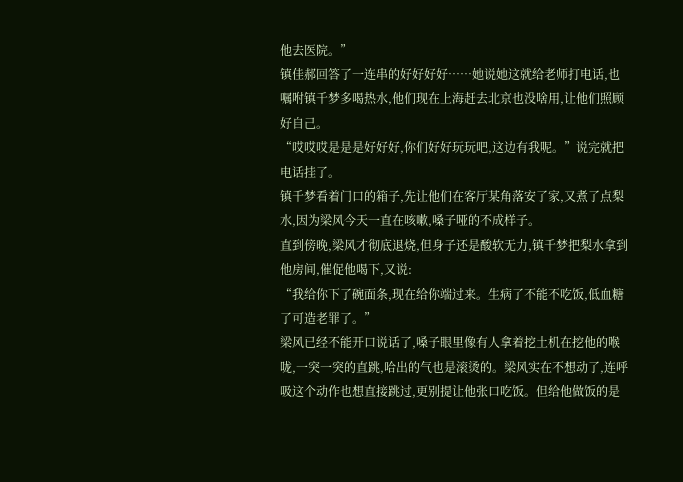他去医院。”
镇佳郝回答了一连串的好好好好……她说她这就给老师打电话,也嘱咐镇千梦多喝热水,他们现在上海赶去北京也没啥用,让他们照顾好自己。
“哎哎哎是是是好好好,你们好好玩玩吧,这边有我呢。”说完就把电话挂了。
镇千梦看着门口的箱子,先让他们在客厅某角落安了家,又煮了点梨水,因为梁风今天一直在咳嗽,嗓子哑的不成样子。
直到傍晚,梁风才彻底退烧,但身子还是酸软无力,镇千梦把梨水拿到他房间,催促他喝下,又说:
“我给你下了碗面条,现在给你端过来。生病了不能不吃饭,低血糖了可造老罪了。”
梁风已经不能开口说话了,嗓子眼里像有人拿着挖土机在挖他的喉咙,一突一突的直跳,哈出的气也是滚烫的。梁风实在不想动了,连呼吸这个动作也想直接跳过,更别提让他张口吃饭。但给他做饭的是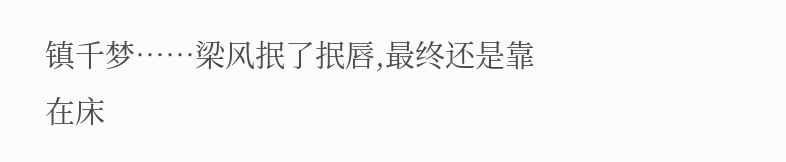镇千梦……梁风抿了抿唇,最终还是靠在床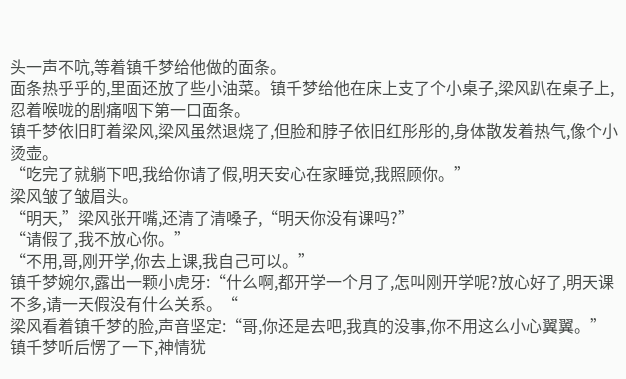头一声不吭,等着镇千梦给他做的面条。
面条热乎乎的,里面还放了些小油菜。镇千梦给他在床上支了个小桌子,梁风趴在桌子上,忍着喉咙的剧痛咽下第一口面条。
镇千梦依旧盯着梁风,梁风虽然退烧了,但脸和脖子依旧红彤彤的,身体散发着热气,像个小烫壶。
“吃完了就躺下吧,我给你请了假,明天安心在家睡觉,我照顾你。”
梁风皱了皱眉头。
“明天,”梁风张开嘴,还清了清嗓子,“明天你没有课吗?”
“请假了,我不放心你。”
“不用,哥,刚开学,你去上课,我自己可以。”
镇千梦婉尔,露出一颗小虎牙:“什么啊,都开学一个月了,怎叫刚开学呢?放心好了,明天课不多,请一天假没有什么关系。“
梁风看着镇千梦的脸,声音坚定:“哥,你还是去吧,我真的没事,你不用这么小心翼翼。”
镇千梦听后愣了一下,神情犹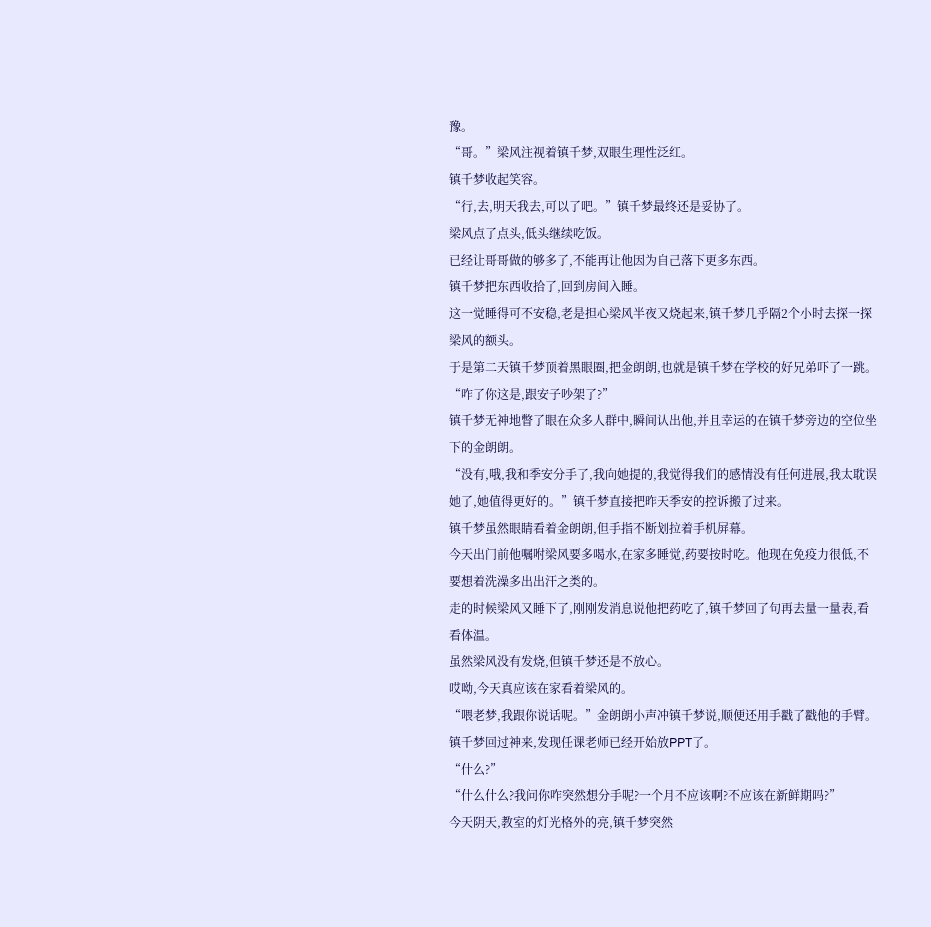豫。
“哥。”梁风注视着镇千梦,双眼生理性泛红。
镇千梦收起笑容。
“行,去,明天我去,可以了吧。”镇千梦最终还是妥协了。
梁风点了点头,低头继续吃饭。
已经让哥哥做的够多了,不能再让他因为自己落下更多东西。
镇千梦把东西收拾了,回到房间入睡。
这一觉睡得可不安稳,老是担心梁风半夜又烧起来,镇千梦几乎隔2个小时去探一探梁风的额头。
于是第二天镇千梦顶着黑眼圈,把金朗朗,也就是镇千梦在学校的好兄弟吓了一跳。
“咋了你这是,跟安子吵架了?”
镇千梦无神地瞥了眼在众多人群中,瞬间认出他,并且幸运的在镇千梦旁边的空位坐下的金朗朗。
“没有,哦,我和季安分手了,我向她提的,我觉得我们的感情没有任何进展,我太耽误她了,她值得更好的。”镇千梦直接把昨天季安的控诉搬了过来。
镇千梦虽然眼睛看着金朗朗,但手指不断划拉着手机屏幕。
今天出门前他嘱咐梁风要多喝水,在家多睡觉,药要按时吃。他现在免疫力很低,不要想着洗澡多出出汗之类的。
走的时候梁风又睡下了,刚刚发消息说他把药吃了,镇千梦回了句再去量一量表,看看体温。
虽然梁风没有发烧,但镇千梦还是不放心。
哎呦,今天真应该在家看着梁风的。
“喂老梦,我跟你说话呢。”金朗朗小声冲镇千梦说,顺便还用手戳了戳他的手臂。
镇千梦回过神来,发现任课老师已经开始放PPT了。
“什么?”
“什么什么?我问你咋突然想分手呢?一个月不应该啊?不应该在新鲜期吗?”
今天阴天,教室的灯光格外的亮,镇千梦突然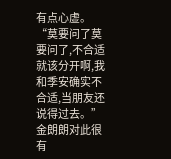有点心虚。
“莫要问了莫要问了,不合适就该分开啊,我和季安确实不合适,当朋友还说得过去。”
金朗朗对此很有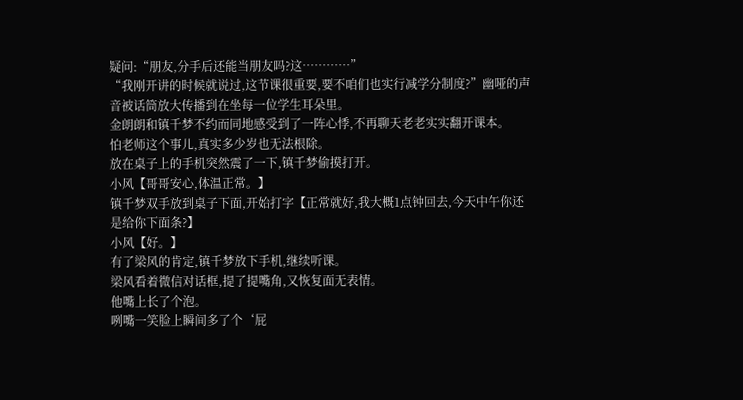疑问:“朋友,分手后还能当朋友吗?这…………”
“我刚开讲的时候就说过,这节课很重要,要不咱们也实行减学分制度?”幽哑的声音被话筒放大传播到在坐每一位学生耳朵里。
金朗朗和镇千梦不约而同地感受到了一阵心悸,不再聊天老老实实翻开课本。
怕老师这个事儿,真实多少岁也无法根除。
放在桌子上的手机突然震了一下,镇千梦偷摸打开。
小风【哥哥安心,体温正常。】
镇千梦双手放到桌子下面,开始打字【正常就好,我大概1点钟回去,今天中午你还是给你下面条?】
小风【好。】
有了梁风的肯定,镇千梦放下手机,继续听课。
梁风看着微信对话框,提了提嘴角,又恢复面无表情。
他嘴上长了个泡。
咧嘴一笑脸上瞬间多了个‘屁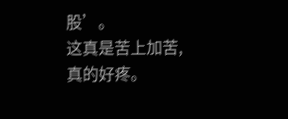股’。
这真是苦上加苦,真的好疼。